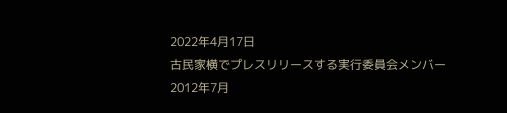2022年4月17日
古民家横でプレスリリースする実行委員会メンバー
2012年7月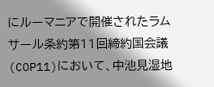にルーマニアで開催されたラムサール条約第11回締約国会議(COP11)において、中池見湿地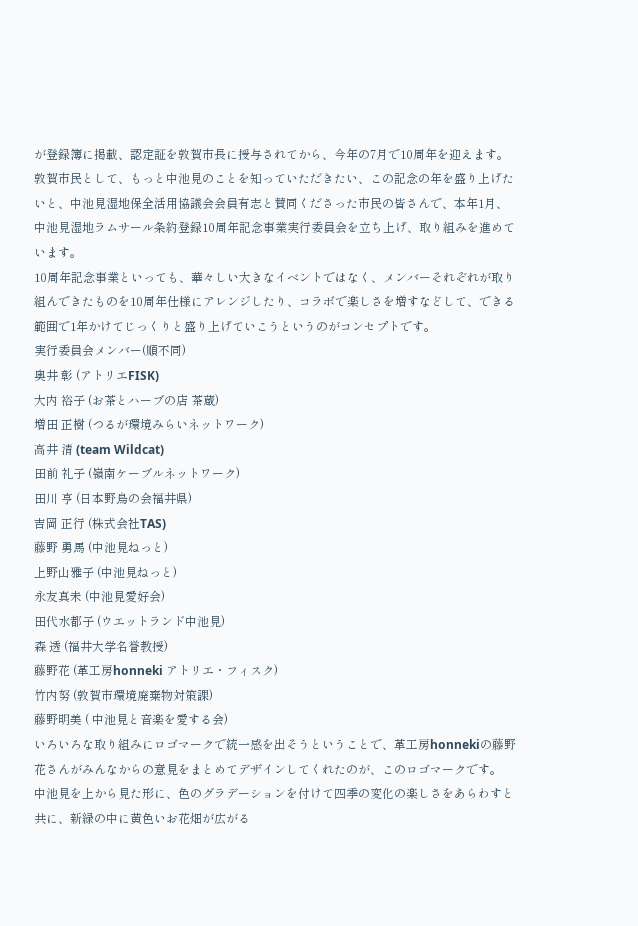が登録簿に掲載、認定証を敦賀市長に授与されてから、今年の7月で10周年を迎えます。
敦賀市民として、もっと中池見のことを知っていただきたい、この記念の年を盛り上げたいと、中池見湿地保全活用協議会会員有志と賛同くださった市民の皆さんで、本年1月、中池見湿地ラムサール条約登録10周年記念事業実行委員会を立ち上げ、取り組みを進めています。
10周年記念事業といっても、華々しい大きなイベントではなく、メンバーそれぞれが取り組んできたものを10周年仕様にアレンジしたり、コラボで楽しさを増すなどして、できる範囲で1年かけてじっくりと盛り上げていこうというのがコンセプトです。
実行委員会メンバー(順不同)
奥井 彰 (アトリエFISK)
大内 裕子 (お茶とハーブの店 茶蔵)
増田 正樹 (つるが環境みらいネットワーク)
高井 清 (team Wildcat)
田前 礼子 (嶺南ケーブルネットワーク)
田川 亨 (日本野鳥の会福井県)
吉岡 正行 (株式会社TAS)
藤野 勇馬 (中池見ねっと)
上野山雅子 (中池見ねっと)
永友真未 (中池見愛好会)
田代水都子 (ウエットランド中池見)
森 透 (福井大学名誉教授)
藤野花 (革工房honneki アトリエ・フィスク)
竹内努 (敦賀市環境廃棄物対策課)
藤野明美 ( 中池見と音楽を愛する会)
いろいろな取り組みにロゴマークで統一感を出そうということで、革工房honnekiの藤野花さんがみんなからの意見をまとめてデザインしてくれたのが、このロゴマークです。
中池見を上から見た形に、色のグラデーションを付けて四季の変化の楽しさをあらわすと共に、新緑の中に黄色いお花畑が広がる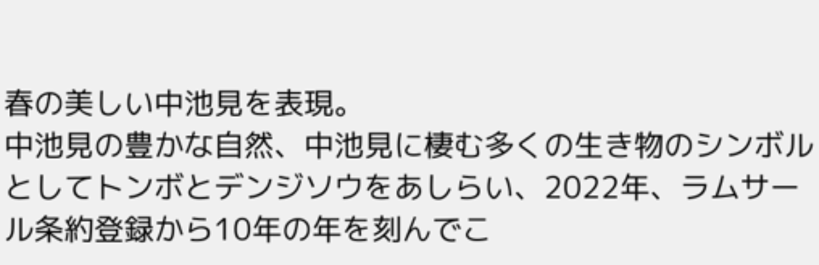春の美しい中池見を表現。
中池見の豊かな自然、中池見に棲む多くの生き物のシンボルとしてトンボとデンジソウをあしらい、2022年、ラムサール条約登録から10年の年を刻んでこ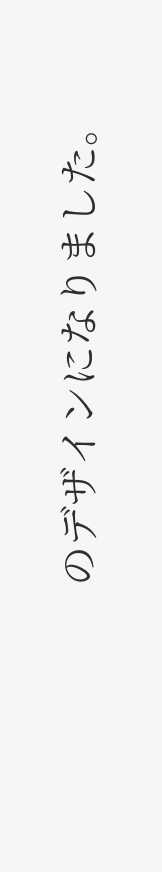のデザインになりました。